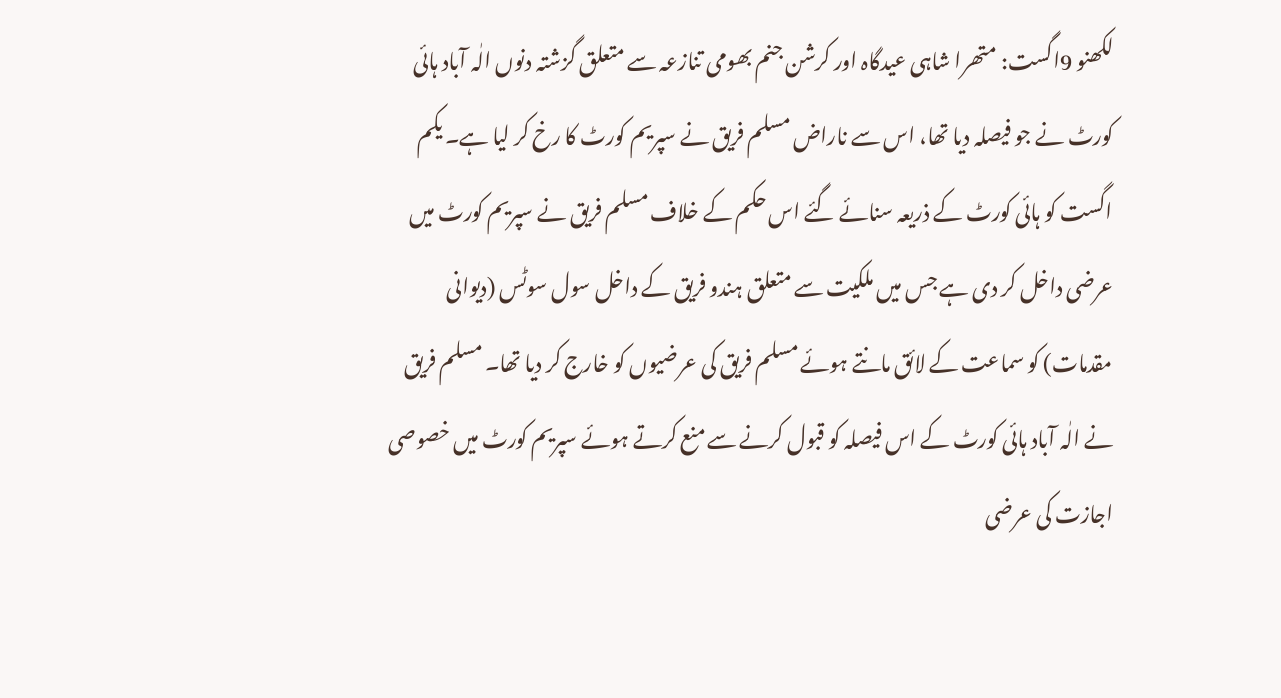لکھنو 9اگست: متھرا شاہی عیدگاہ اور کرشن جنم بھومی تنازعہ سے متعلق گزشتہ دنوں الٰہ آباد ہائی کورٹ نے جو فیصلہ دیا تھا، اس سے ناراض مسلم فریق نے سپریم کورٹ کا رخ کر لیا ہے۔ یکم اگست کو ہائی کورٹ کے ذریعہ سنائے گئے اس حکم کے خلاف مسلم فریق نے سپریم کورٹ میں عرضی داخل کر دی ہے جس میں ملکیت سے متعلق ہندو فریق کے داخل سول سوٹس (دیوانی مقدمات) کو سماعت کے لائق مانتے ہوئے مسلم فریق کی عرضیوں کو خارج کر دیا تھا۔ مسلم فریق نے الٰہ آباد ہائی کورٹ کے اس فیصلہ کو قبول کرنے سے منع کرتے ہوئے سپریم کورٹ میں خصوصی اجازت کی عرضی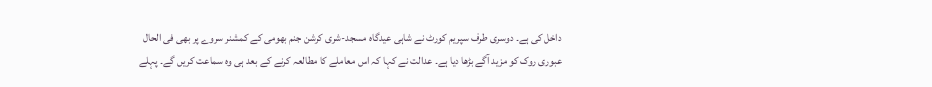داخل کی ہے۔ دوسری طرف سپریم کورٹ نے شاہی عیدگاہ مسجد-شری کرشن جنم بھومی کے کمشنر سروے پر بھی فی الحال عبوری روک کو مزید آگے بڑھا دیا ہے۔ عدالت نے کہا کہ اس معاملے کا مطالعہ کرنے کے بعد ہی وہ سماعت کریں گے۔ پہلے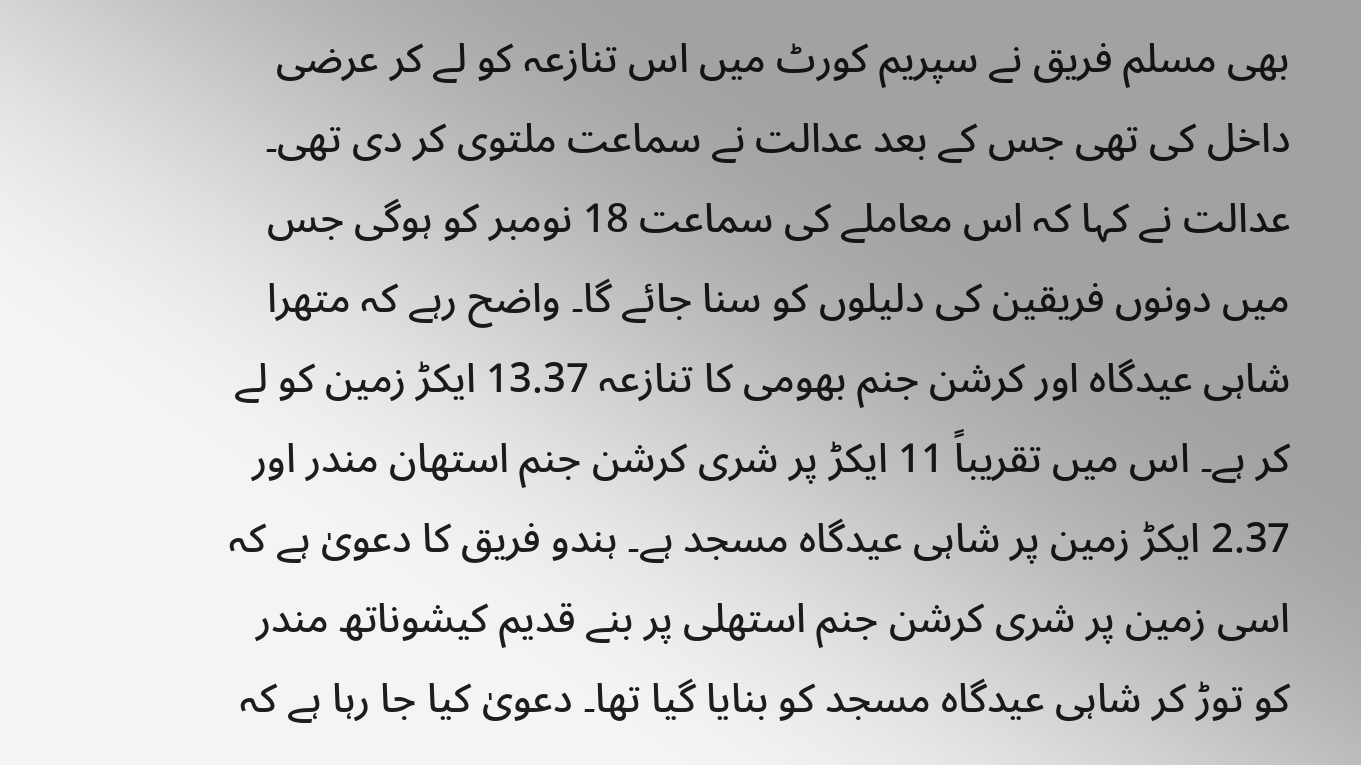بھی مسلم فریق نے سپریم کورٹ میں اس تنازعہ کو لے کر عرضی داخل کی تھی جس کے بعد عدالت نے سماعت ملتوی کر دی تھی۔ عدالت نے کہا کہ اس معاملے کی سماعت 18 نومبر کو ہوگی جس میں دونوں فریقین کی دلیلوں کو سنا جائے گا۔ واضح رہے کہ متھرا شاہی عیدگاہ اور کرشن جنم بھومی کا تنازعہ 13.37 ایکڑ زمین کو لے کر ہے۔ اس میں تقریباً 11 ایکڑ پر شری کرشن جنم استھان مندر اور 2.37 ایکڑ زمین پر شاہی عیدگاہ مسجد ہے۔ ہندو فریق کا دعویٰ ہے کہ اسی زمین پر شری کرشن جنم استھلی پر بنے قدیم کیشوناتھ مندر کو توڑ کر شاہی عیدگاہ مسجد کو بنایا گیا تھا۔ دعویٰ کیا جا رہا ہے کہ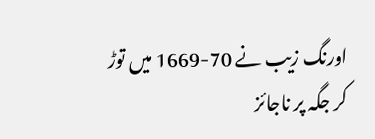اورنگ زیب نے 70-1669 میں توڑ کر جگہ پر ناجائز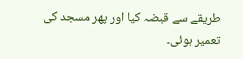طریقے سے قبضہ کیا اور پھر مسجد کی تعمیر ہوئی۔